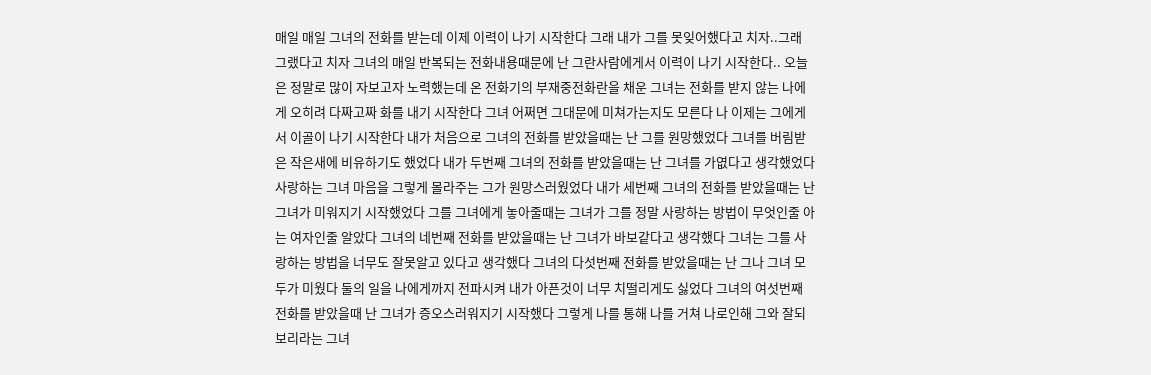매일 매일 그녀의 전화를 받는데 이제 이력이 나기 시작한다 그래 내가 그를 못잊어했다고 치자..그래 그랬다고 치자 그녀의 매일 반복되는 전화내용때문에 난 그란사람에게서 이력이 나기 시작한다.. 오늘은 정말로 많이 자보고자 노력했는데 온 전화기의 부재중전화란을 채운 그녀는 전화를 받지 않는 나에게 오히려 다짜고짜 화를 내기 시작한다 그녀 어쩌면 그대문에 미쳐가는지도 모른다 나 이제는 그에게서 이골이 나기 시작한다 내가 처음으로 그녀의 전화를 받았을때는 난 그를 원망했었다 그녀를 버림받은 작은새에 비유하기도 했었다 내가 두번째 그녀의 전화를 받았을때는 난 그녀를 가엾다고 생각했었다 사랑하는 그녀 마음을 그렇게 몰라주는 그가 원망스러웠었다 내가 세번째 그녀의 전화를 받았을때는 난 그녀가 미워지기 시작했었다 그를 그녀에게 놓아줄때는 그녀가 그를 정말 사랑하는 방법이 무엇인줄 아는 여자인줄 알았다 그녀의 네번째 전화를 받았을때는 난 그녀가 바보같다고 생각했다 그녀는 그를 사랑하는 방법을 너무도 잘못알고 있다고 생각했다 그녀의 다섯번째 전화를 받았을때는 난 그나 그녀 모두가 미웠다 둘의 일을 나에게까지 전파시켜 내가 아픈것이 너무 치떨리게도 싫었다 그녀의 여섯번째 전화를 받았을때 난 그녀가 증오스러워지기 시작했다 그렇게 나를 통해 나를 거쳐 나로인해 그와 잘되보리라는 그녀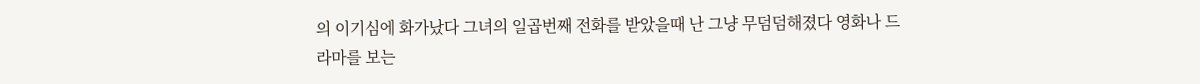의 이기심에 화가났다 그녀의 일곱번째 전화를 받았을때 난 그냥 무덤덤해졌다 영화나 드라마를 보는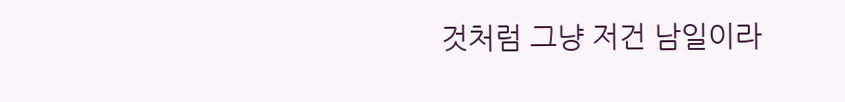것처럼 그냥 저건 남일이라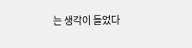는 생각이 들었다